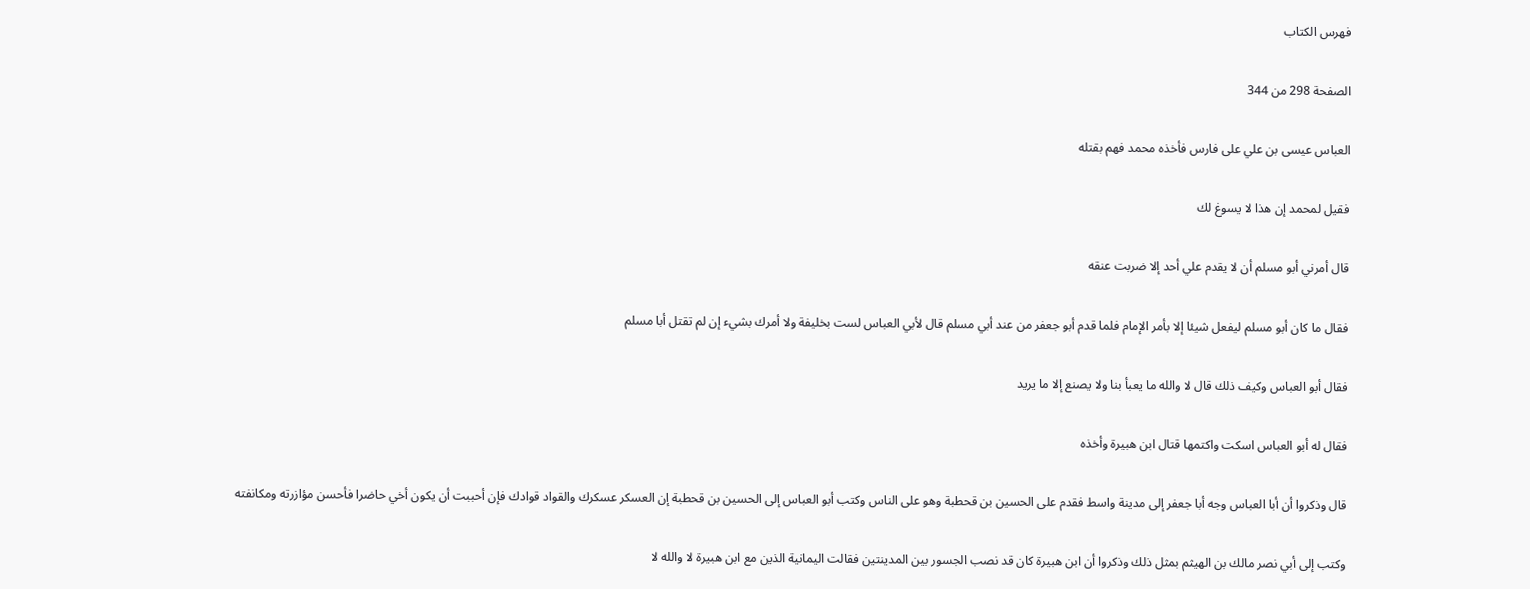فهرس الكتاب

الصفحة 298 من 344

العباس عيسى بن علي على فارس فأخذه محمد فهم بقتله

فقيل لمحمد إن هذا لا يسوغ لك

قال أمرني أبو مسلم أن لا يقدم علي أحد إلا ضربت عنقه

فقال ما كان أبو مسلم ليفعل شيئا إلا بأمر الإمام فلما قدم أبو جعفر من عند أبي مسلم قال لأبي العباس لست بخليفة ولا أمرك بشيء إن لم تقتل أبا مسلم

فقال أبو العباس وكيف ذلك قال لا والله ما يعبأ بنا ولا يصنع إلا ما يريد

فقال له أبو العباس اسكت واكتمها قتال ابن هبيرة وأخذه

قال وذكروا أن أبا العباس وجه أبا جعفر إلى مدينة واسط فقدم على الحسين بن قحطبة وهو على الناس وكتب أبو العباس إلى الحسين بن قحطبة إن العسكر عسكرك والقواد قوادك فإن أحببت أن يكون أخي حاضرا فأحسن مؤازرته ومكانفته

وكتب إلى أبي نصر مالك بن الهيثم بمثل ذلك وذكروا أن ابن هبيرة كان قد نصب الجسور بين المدينتين فقالت اليمانية الذين مع ابن هبيرة لا والله لا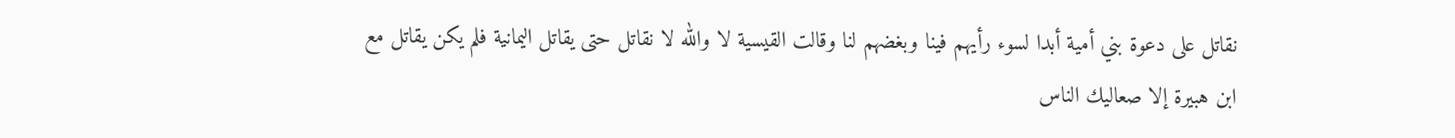نقاتل على دعوة بني أمية أبدا لسوء رأيهم فينا وبغضهم لنا وقالت القيسية لا والله لا نقاتل حتى يقاتل اليمانية فلم يكن يقاتل مع ابن هبيرة إلا صعاليك الناس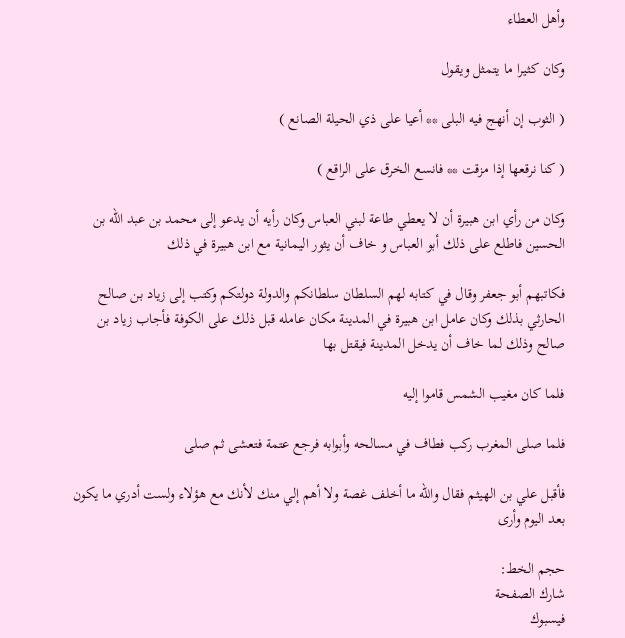وأهل العطاء

وكان كثيرا ما يتمثل ويقول

( الثوب إن أنهج فيه البلى ** أعيا على ذي الحيلة الصانع )

( كنا نرقعها إذا مزقت ** فانسع الخرق على الراقع )

وكان من رأي ابن هبيرة أن لا يعطي طاعة لبني العباس وكان رأيه أن يدعو إلى محمد بن عبد الله بن الحسين فاطلع على ذلك أبو العباس و خاف أن يثور اليمانية مع ابن هبيرة في ذلك

فكاتبهم أبو جعفر وقال في كتابه لهم السلطان سلطانكم والدولة دولتكم وكتب إلى زياد بن صالح الحارثي بذلك وكان عامل ابن هبيرة في المدينة مكان عامله قبل ذلك على الكوفة فأجاب زياد بن صالح وذلك لما خاف أن يدخل المدينة فيقتل بها

فلما كان مغيب الشمس قاموا إليه

فلما صلى المغرب ركب فطاف في مسالحه وأبوابه فرجع عتمة فتعشى ثم صلى

فأقبل علي بن الهيثم فقال والله ما أخلف غصة ولا أهم إلي منك لأنك مع هؤلاء ولست أدري ما يكون بعد اليوم وأرى

حجم الخط:
شارك الصفحة
فيسبوك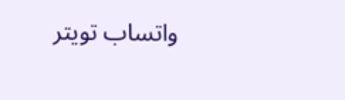واتساب تويتر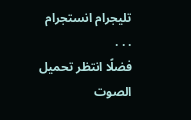تليجرام انستجرام
. . .
فضلًا انتظر تحميل الصوت